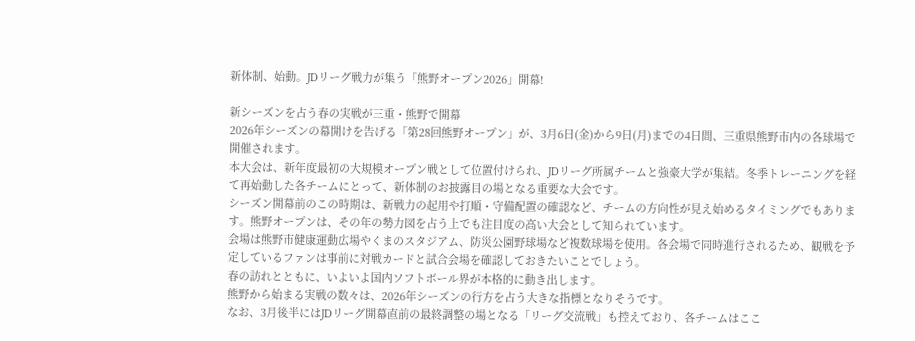新体制、始動。JDリーグ戦力が集う「熊野オープン2026」開幕!

新シーズンを占う春の実戦が三重・熊野で開幕
2026年シーズンの幕開けを告げる「第28回熊野オープン」が、3月6日(金)から9日(月)までの4日間、三重県熊野市内の各球場で開催されます。
本大会は、新年度最初の大規模オープン戦として位置付けられ、JDリーグ所属チームと強豪大学が集結。冬季トレーニングを経て再始動した各チームにとって、新体制のお披露目の場となる重要な大会です。
シーズン開幕前のこの時期は、新戦力の起用や打順・守備配置の確認など、チームの方向性が見え始めるタイミングでもあります。熊野オープンは、その年の勢力図を占う上でも注目度の高い大会として知られています。
会場は熊野市健康運動広場やくまのスタジアム、防災公園野球場など複数球場を使用。各会場で同時進行されるため、観戦を予定しているファンは事前に対戦カードと試合会場を確認しておきたいことでしょう。
春の訪れとともに、いよいよ国内ソフトボール界が本格的に動き出します。
熊野から始まる実戦の数々は、2026年シーズンの行方を占う大きな指標となりそうです。
なお、3月後半にはJDリーグ開幕直前の最終調整の場となる「リーグ交流戦」も控えており、各チームはここ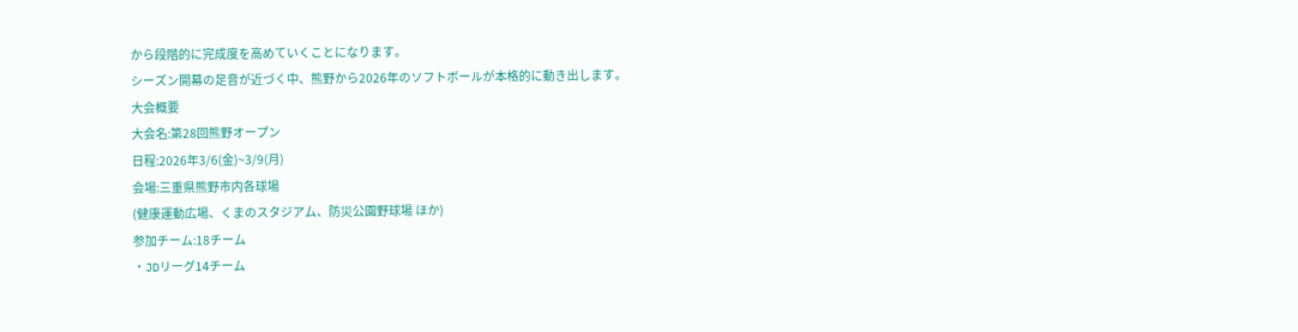から段階的に完成度を高めていくことになります。
シーズン開幕の足音が近づく中、熊野から2026年のソフトボールが本格的に動き出します。
大会概要
大会名:第28回熊野オープン
日程:2026年3/6(金)~3/9(月)
会場:三重県熊野市内各球場
(健康運動広場、くまのスタジアム、防災公園野球場 ほか)
参加チーム:18チーム
・JDリーグ14チーム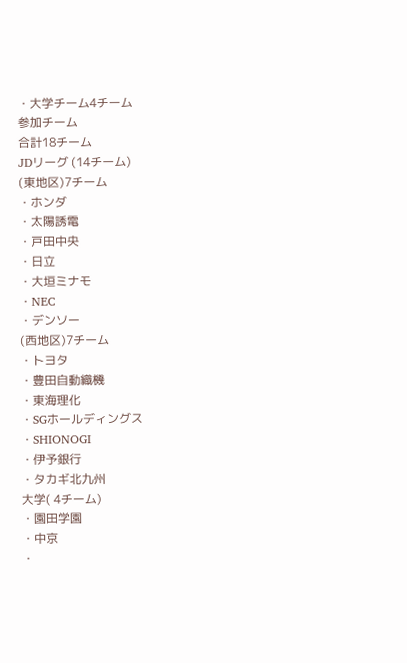・大学チーム4チーム
参加チーム
合計18チーム
JDリーグ (14チーム)
(東地区)7チーム
・ホンダ
・太陽誘電
・戸田中央
・日立
・大垣ミナモ
・NEC
・デンソー
(西地区)7チーム
・トヨタ
・豊田自動織機
・東海理化
・SGホールディングス
・SHIONOGI
・伊予銀行
・タカギ北九州
大学( 4チーム)
・園田学園
・中京
・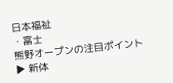日本福祉
・富士
熊野オープンの注目ポイント
▶ 新体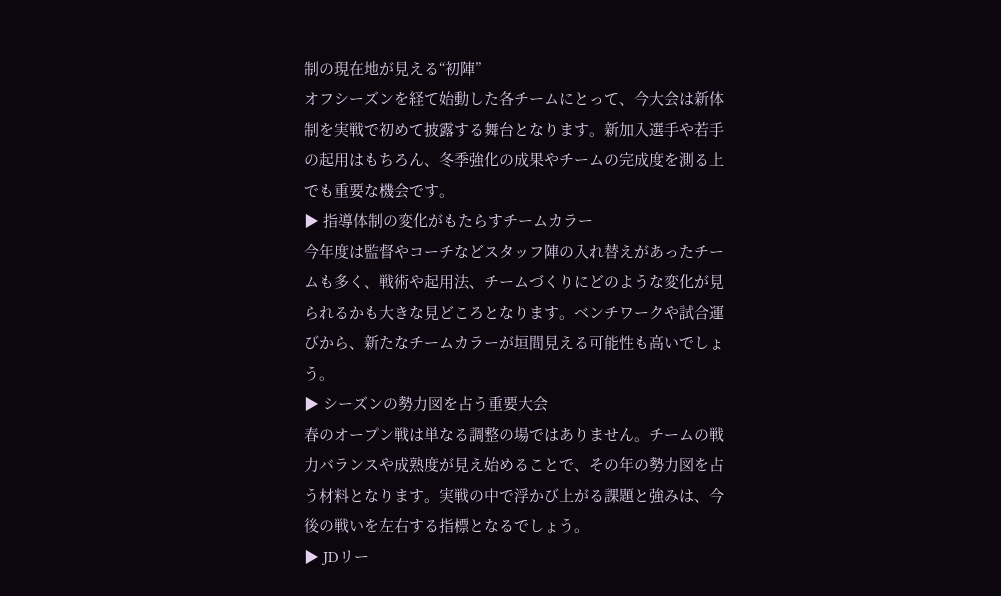制の現在地が見える“初陣”
オフシーズンを経て始動した各チームにとって、今大会は新体制を実戦で初めて披露する舞台となります。新加入選手や若手の起用はもちろん、冬季強化の成果やチームの完成度を測る上でも重要な機会です。
▶ 指導体制の変化がもたらすチームカラー
今年度は監督やコーチなどスタッフ陣の入れ替えがあったチームも多く、戦術や起用法、チームづくりにどのような変化が見られるかも大きな見どころとなります。ベンチワークや試合運びから、新たなチームカラーが垣間見える可能性も高いでしょう。
▶ シーズンの勢力図を占う重要大会
春のオープン戦は単なる調整の場ではありません。チームの戦力バランスや成熟度が見え始めることで、その年の勢力図を占う材料となります。実戦の中で浮かび上がる課題と強みは、今後の戦いを左右する指標となるでしょう。
▶ JDリー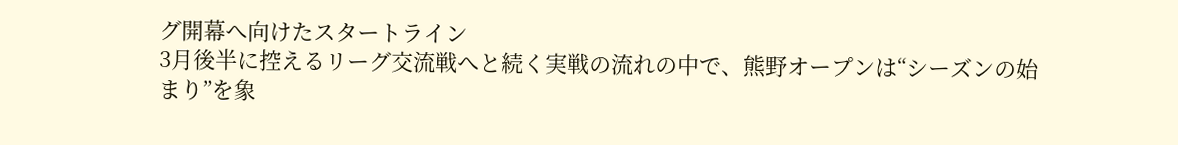グ開幕へ向けたスタートライン
3月後半に控えるリーグ交流戦へと続く実戦の流れの中で、熊野オープンは“シーズンの始まり”を象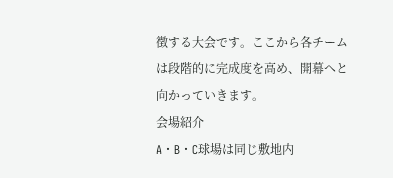徴する大会です。ここから各チームは段階的に完成度を高め、開幕へと向かっていきます。
会場紹介
A・B・C球場は同じ敷地内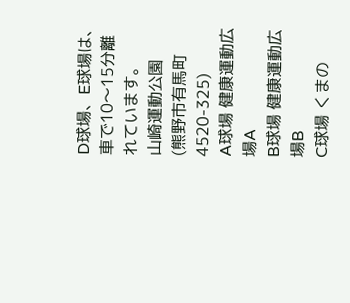D球場、E球場は、車で10〜15分離れています。
山崎運動公園
(熊野市有馬町4520-325)
A球場 健康運動広場A
B球場 健康運動広場B
C球場 くまの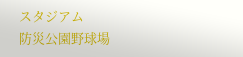スタジアム
防災公園野球場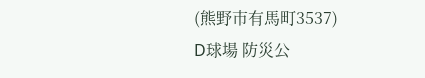(熊野市有馬町3537)
D球場 防災公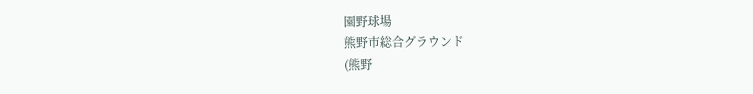園野球場
熊野市総合グラウンド
(熊野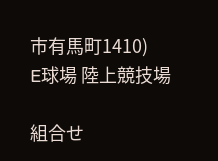市有馬町1410)
E球場 陸上競技場

組合せ